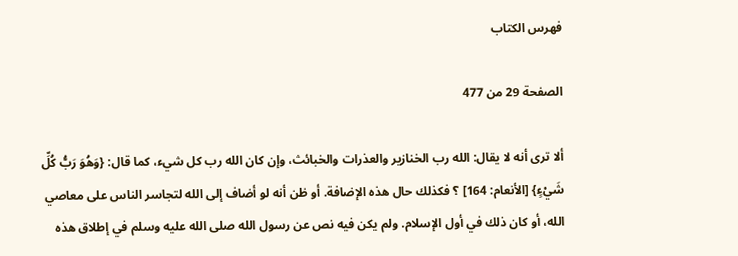فهرس الكتاب

الصفحة 29 من 477

ألا ترى أنه لا يقال: الله رب الخنازير والعذرات والخبائث، وإن كان الله رب كل شيء، كما قال: {وَهُوَ رَبُّ كُلِّ شَيْءٍ} [الأنعام: 164] ؟ فكذلك حال هذه الإضافة. أو ظن أنه لو أضاف إلى الله لتجاسر الناس على معاصي الله، أو كان ذلك في أول الإسلام. ولم يكن فيه نص عن رسول الله صلى الله عليه وسلم في إطلاق هذه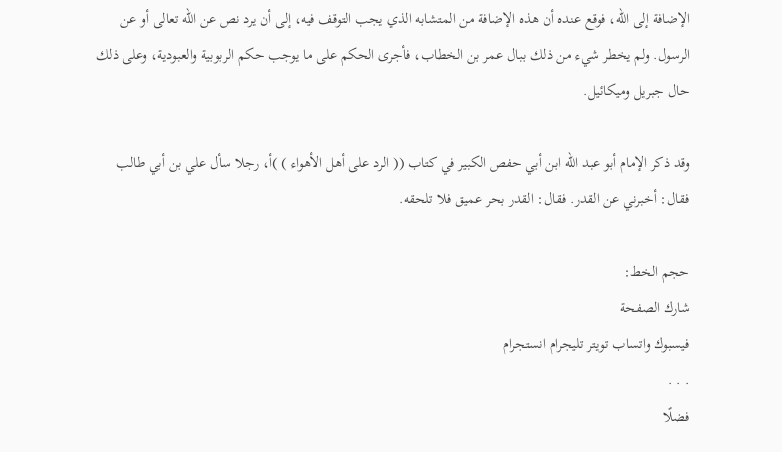الإضافة إلى الله، فوقع عنده أن هذه الإضافة من المتشابه الذي يجب التوقف فيه، إلى أن يرد نص عن الله تعالى أو عن الرسول. ولم يخطر شيء من ذلك ببال عمر بن الخطاب، فأجرى الحكم على ما يوجب حكم الربوبية والعبودية، وعلى ذلك حال جبريل وميكائيل.

وقد ذكر الإمام أبو عبد الله ابن أبي حفص الكبير في كتاب (( الرد على أهل الأهواء ) )أ، رجلا سأل علي بن أبي طالب فقال: أخبرني عن القدر. فقال: القدر بحر عميق فلا تلحقه.

حجم الخط:
شارك الصفحة
فيسبوك واتساب تويتر تليجرام انستجرام
. . .
فضلًا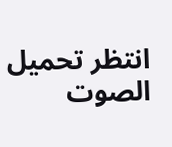انتظر تحميل الصوت